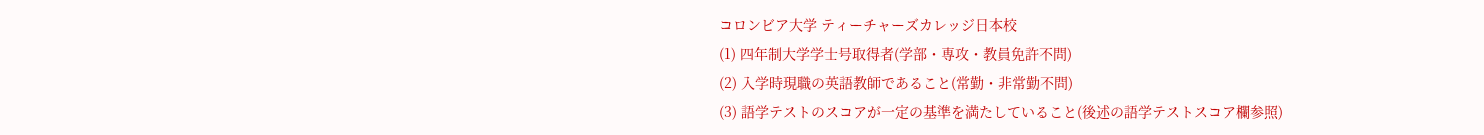コロンビア大学 ティーチャーズカレッジ日本校
(1) 四年制大学学士号取得者(学部・専攻・教員免許不問)
(2) 入学時現職の英語教師であること(常勤・非常勤不問)
(3) 語学テストのスコアが一定の基準を満たしていること(後述の語学テストスコア欄参照)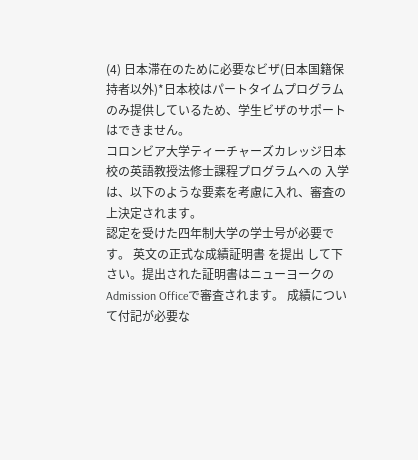(4) 日本滞在のために必要なビザ(日本国籍保持者以外)*日本校はパートタイムプログラムのみ提供しているため、学生ビザのサポートはできません。
コロンビア大学ティーチャーズカレッジ日本校の英語教授法修士課程プログラムへの 入学は、以下のような要素を考慮に入れ、審査の上決定されます。
認定を受けた四年制大学の学士号が必要です。 英文の正式な成績証明書 を提出 して下さい。提出された証明書はニューヨークのAdmission Officeで審査されます。 成績について付記が必要な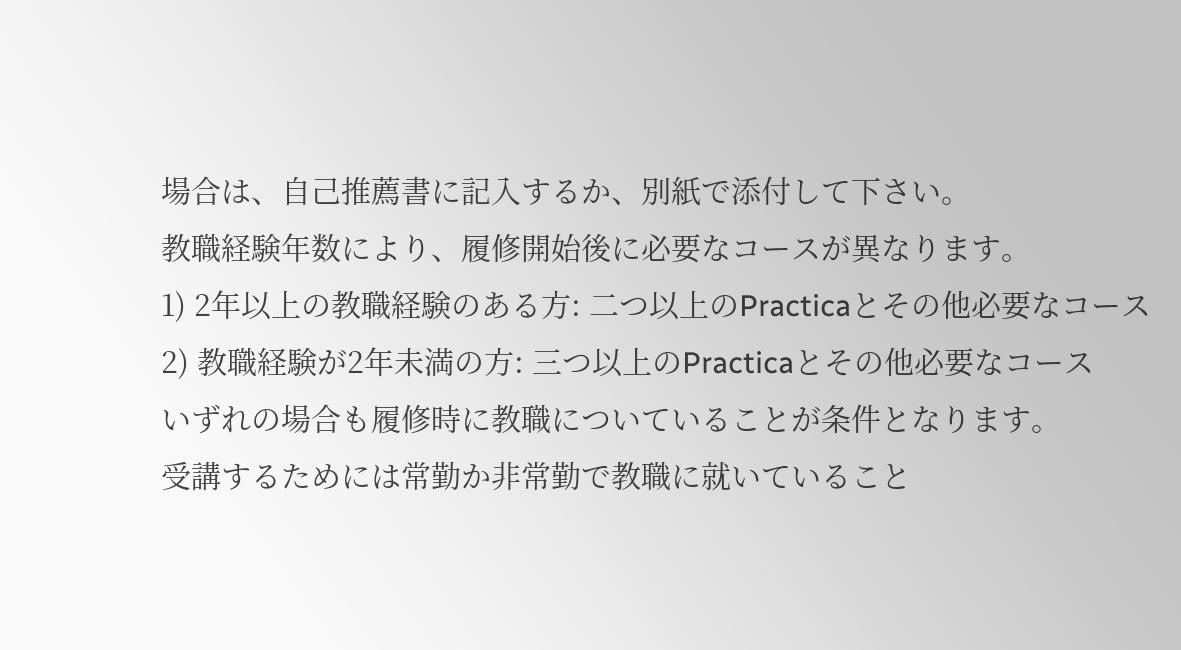場合は、自己推薦書に記入するか、別紙で添付して下さい。
教職経験年数により、履修開始後に必要なコースが異なります。
1) 2年以上の教職経験のある方: 二つ以上のPracticaとその他必要なコース
2) 教職経験が2年未満の方: 三つ以上のPracticaとその他必要なコース
いずれの場合も履修時に教職についていることが条件となります。
受講するためには常勤か非常勤で教職に就いていること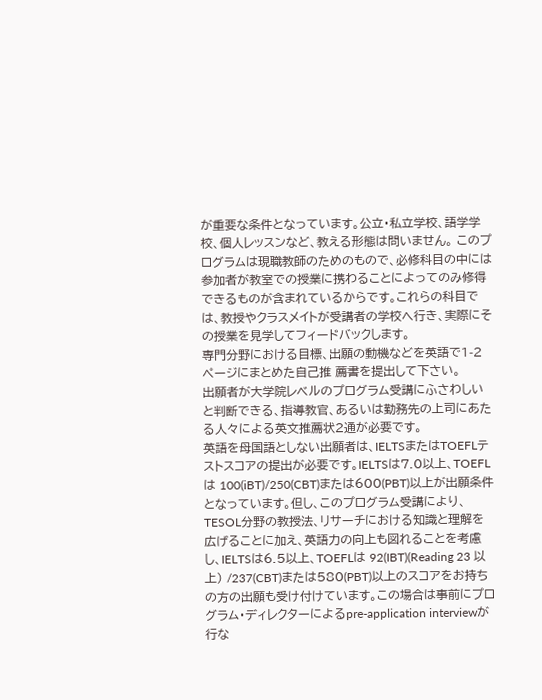が重要な条件となっています。公立・私立学校、語学学校、個人レッスンなど、教える形態は問いません。 このプログラムは現職教師のためのもので、必修科目の中には参加者が教室での授業に携わることによってのみ修得できるものが含まれているからです。これらの科目では、教授やクラスメイトが受講者の学校へ行き、実際にその授業を見学してフィードバックします。
専門分野における目標、出願の動機などを英語で1-2ページにまとめた自己推 薦書を提出して下さい。
出願者が大学院レベルのプログラム受講にふさわしいと判断できる、指導教官、あるいは勤務先の上司にあたる人々による英文推薦状2通が必要です。
英語を母国語としない出願者は、IELTSまたはTOEFLテストスコアの提出が必要です。IELTSは7.0以上、TOEFLは 100(iBT)/250(CBT)または600(PBT)以上が出願条件となっています。但し、このプログラム受講により、TESOL分野の教授法、リサーチにおける知識と理解を広げることに加え、英語力の向上も図れることを考慮し、IELTSは6.5以上、TOEFLは 92(IBT)(Reading 23 以上) /237(CBT)または580(PBT)以上のスコアをお持ちの方の出願も受け付けています。この場合は事前にプログラム・ディレクターによるpre-application interviewが行な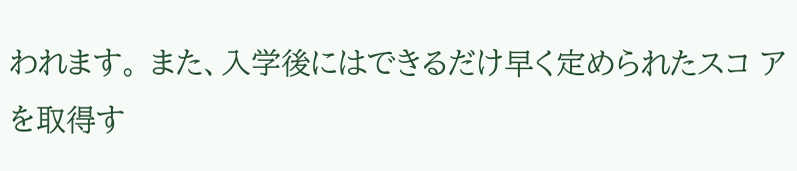われます。 また、入学後にはできるだけ早く定められたスコ アを取得す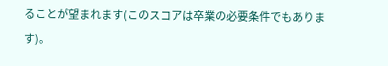ることが望まれます(このスコアは卒業の必要条件でもあります)。